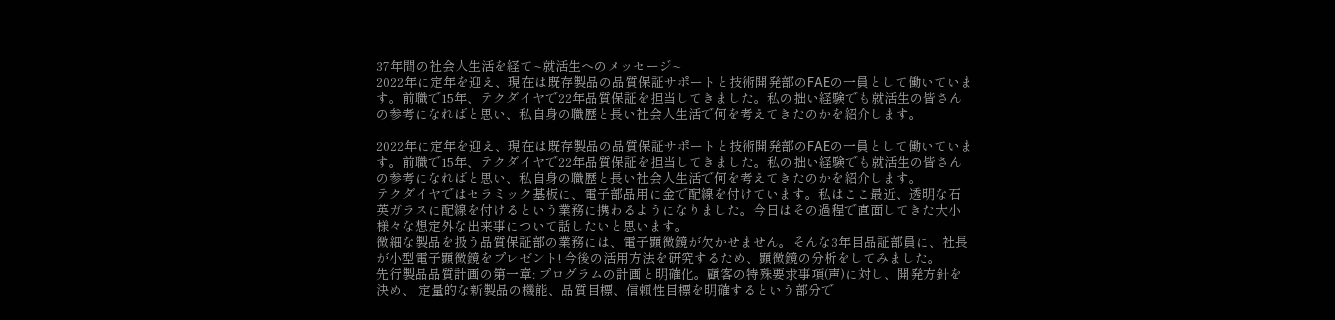37年間の社会人生活を経て~就活生へのメッセージ~
2022年に定年を迎え、現在は既存製品の品質保証サポートと技術開発部のFAEの一員として働いています。前職で15年、テクダイヤで22年品質保証を担当してきました。私の拙い経験でも就活生の皆さんの参考になればと思い、私自身の職歴と長い社会人生活で何を考えてきたのかを紹介します。

2022年に定年を迎え、現在は既存製品の品質保証サポートと技術開発部のFAEの一員として働いています。前職で15年、テクダイヤで22年品質保証を担当してきました。私の拙い経験でも就活生の皆さんの参考になればと思い、私自身の職歴と長い社会人生活で何を考えてきたのかを紹介します。
テクダイヤではセラミック基板に、電子部品用に金で配線を付けています。私はここ最近、透明な石英ガラスに配線を付けるという業務に携わるようになりました。今日はその過程で直面してきた大小様々な想定外な出来事について話したいと思います。
微細な製品を扱う品質保証部の業務には、電子顕微鏡が欠かせません。そんな3年目品証部員に、社長が小型電子顕微鏡をプレゼント! 今後の活用方法を研究するため、顕微鏡の分析をしてみました。
先行製品品質計画の第一章: プログラムの計画と明確化。顧客の特殊要求事項(声)に対し、開発方針を決め、 定量的な新製品の機能、品質目標、信頼性目標を明確するという部分で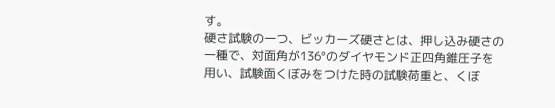す。
硬さ試験の一つ、ビッカーズ硬さとは、押し込み硬さの一種で、対面角が136°のダイヤモンド正四角錐圧子を用い、試験面くぼみをつけた時の試験荷重と、くぼ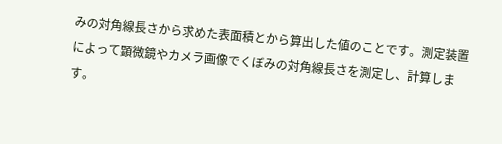みの対角線長さから求めた表面積とから算出した値のことです。測定装置によって顕微鏡やカメラ画像でくぼみの対角線長さを測定し、計算します。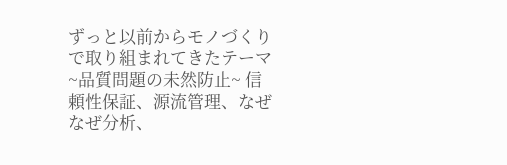ずっと以前からモノづくりで取り組まれてきたテーマ ~品質問題の未然防止~ 信頼性保証、源流管理、なぜなぜ分析、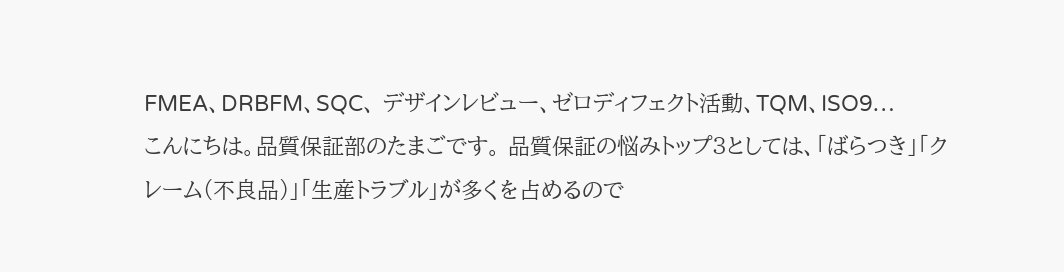FMEA、DRBFM、SQC、 デザインレビュー、ゼロディフェクト活動、TQM、ISO9…
こんにちは。品質保証部のたまごです。 品質保証の悩みトップ3としては、「ばらつき」「クレーム(不良品)」「生産トラブル」が多くを占めるので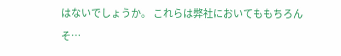はないでしょうか。 これらは弊社においてももちろんそ…